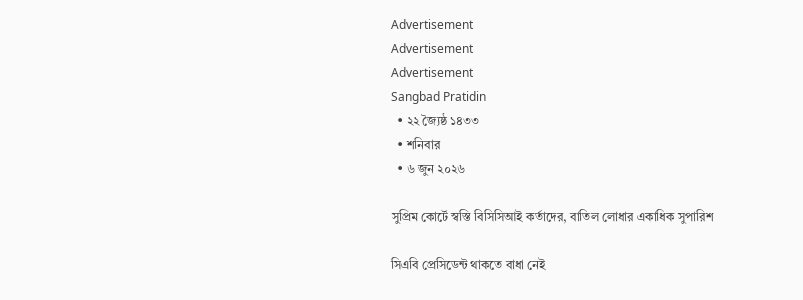Advertisement
Advertisement
Advertisement
Sangbad Pratidin
  • ২২ জ্যৈষ্ঠ ১৪৩৩
  • শনিবার
  • ৬ জুন ২০২৬

সুপ্রিম কোর্টে স্বস্তি বিসিসিআই কর্তাদের, বাতিল লোধার একাধিক সুপারিশ

সিএবি প্রেসিডেন্ট থাকতে বাধা নেই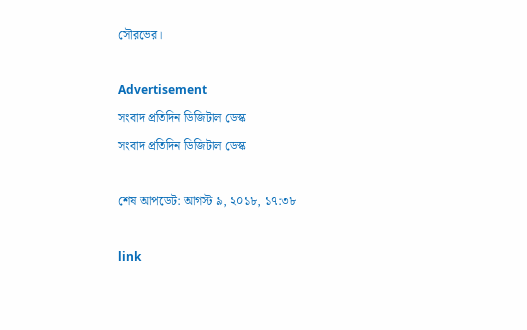সৌরভের।

Advertisement
সংবাদ প্রতিদিন ডিজিটাল ডেস্ক
সংবাদ প্রতিদিন ডিজিটাল ডেস্ক

শেষ আপডেট: আগস্ট ৯, ২০১৮, ১৭:৩৮

link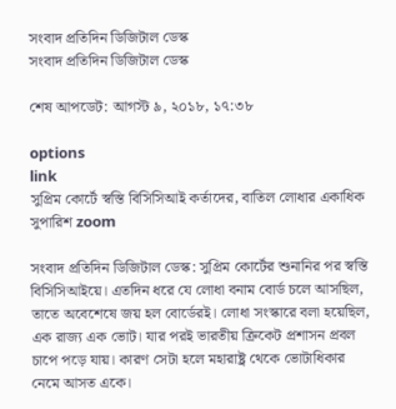সংবাদ প্রতিদিন ডিজিটাল ডেস্ক
সংবাদ প্রতিদিন ডিজিটাল ডেস্ক

শেষ আপডেট: আগস্ট ৯, ২০১৮, ১৭:৩৮

options
link
সুপ্রিম কোর্টে স্বস্তি বিসিসিআই কর্তাদের, বাতিল লোধার একাধিক সুপারিশ zoom

সংবাদ প্রতিদিন ডিজিটাল ডেস্ক: সুপ্রিম কোর্টের শুনানির পর স্বস্তি বিসিসিআইয়ে। এতদিন ধরে যে লোধা বনাম বোর্ড চলে আসছিল, তাতে অবেশেষে জয় হল বোর্ডেরই। লোধা সংস্কারে বলা হয়েছিল, এক রাজ্য এক ভোট। যার পরই ভারতীয় ক্রিকেট প্রশাসন প্রবল চাপে পড়ে যায়। কারণ সেটা হলে মহারাষ্ট্র থেকে ভোটাধিকার নেমে আসত একে।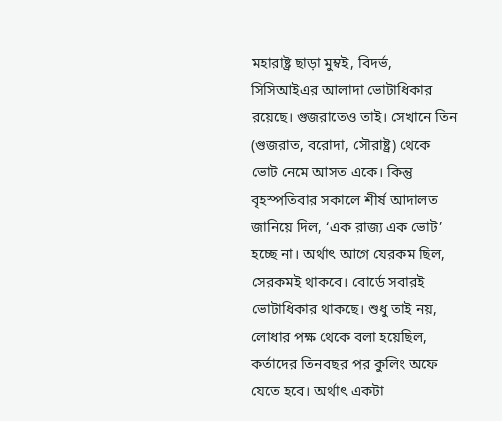মহারাষ্ট্র ছাড়া মুম্বই, বিদর্ভ, সিসিআইএর আলাদা ভোটাধিকার রয়েছে। গুজরাতেও তাই। সেখানে তিন (গুজরাত, বরোদা, সৌরাষ্ট্র) থেকে ভোট নেমে আসত একে। কিন্তু বৃহস্পতিবার সকালে শীর্ষ আদালত জানিয়ে দিল, ‘এক রাজ্য এক ভোট’ হচ্ছে না। অর্থাৎ আগে যেরকম ছিল, সেরকমই থাকবে। বোর্ডে সবারই ভোটাধিকার থাকছে। শুধু তাই নয়, লোধার পক্ষ থেকে বলা হয়েছিল, কর্তাদের তিনবছর পর কুলিং অফে যেতে হবে। অর্থাৎ একটা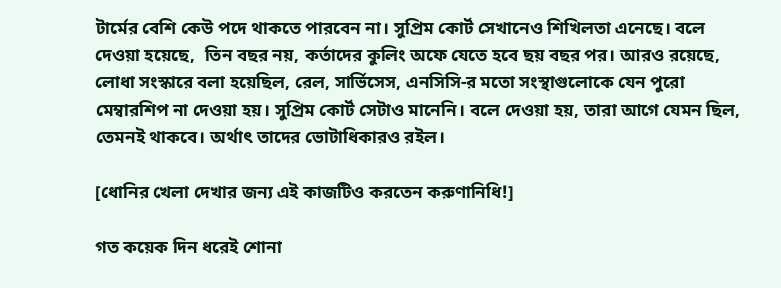টার্মের বেশি কেউ পদে থাকতে পারবেন না। সুপ্রিম কোর্ট সেখানেও শিখিলতা এনেছে। বলে দেওয়া হয়েছে,  তিন বছর নয়, কর্তাদের কুলিং অফে যেতে হবে ছয় বছর পর। আরও রয়েছে, লোধা সংস্কারে বলা হয়েছিল, রেল, সার্ভিসেস, এনসিসি-র মতো সংস্থাগুলোকে যেন পুরো মেম্বারশিপ না দেওয়া হয়। সুপ্রিম কোর্ট সেটাও মানেনি। বলে দেওয়া হয়, তারা আগে যেমন ছিল, তেমনই থাকবে। অর্থাৎ তাদের ভোটাধিকারও রইল।

[ধোনির খেলা দেখার জন্য এই কাজটিও করতেন করুণানিধি!]

গত কয়েক দিন ধরেই শোনা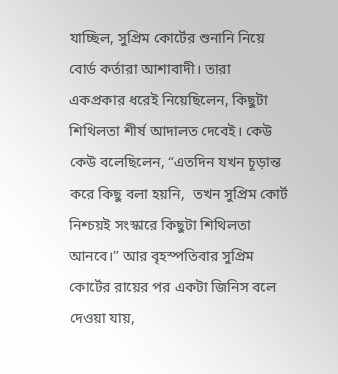যাচ্ছিল, সুপ্রিম কোর্টের শুনানি নিয়ে বোর্ড কর্তারা আশাবাদী। তারা একপ্রকার ধরেই নিয়েছিলেন, কিছুটা শিথিলতা শীর্ষ আদালত দেবেই। কেউ কেউ বলেছিলেন, “এতদিন যখন চূড়ান্ত করে কিছু বলা হয়নি,  তখন সুপ্রিম কোর্ট নিশ্চয়ই সংস্কারে কিছুটা শিথিলতা আনবে।” আর বৃহস্পতিবার সুপ্রিম কোর্টের রায়ের পর একটা জিনিস বলে দেওয়া যায়,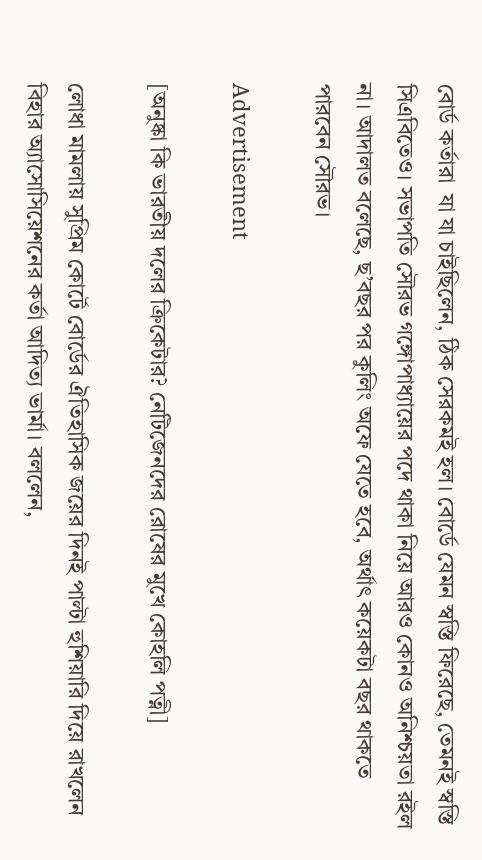বোর্ড কর্তারা  যা যা চাইছিলেন, ঠিক সেরকমই হল। বোর্ডে যেমন স্বস্তি ফিরেছে, তেমনই স্বস্তি সিএবিতেও। সভাপতি সৌরভ গঙ্গোপাধ্যায়ের পদে থাকা নিয়ে আরও কোনও অনিশ্চয়তা রইল না। আদালত বলেছে, ছ’বছর পর কুলিং অফে যেতে হবে, অর্থাৎ কয়েকটা বছর থাকতে পারবেন সৌরভ।

Advertisement

[অনুষ্কা কি ভারতীয় দলের ক্রিকেটার? নেটিজেনদের রোষের মুখে কোহলি পত্নী]

লোধা মামলায় সুপ্রিম কোর্টে বোর্ডের ঐতিহাসিক জয়ের দিনই পাল্টা হুশিয়ারি দিয়ে রাখলেন বিহার অ্যাসোসিয়েশনের কর্তা আদিত্য ভার্মা। বললেন,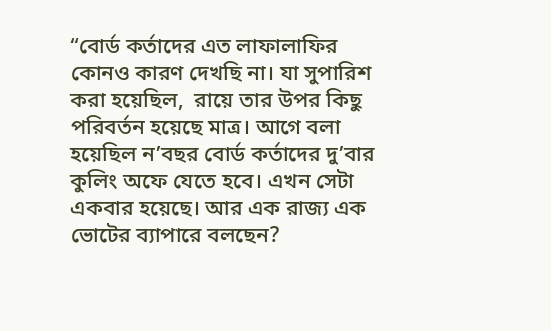“বোর্ড কর্তাদের এত লাফালাফির কোনও কারণ দেখছি না। যা সুপারিশ করা হয়েছিল,  রায়ে তার উপর কিছু পরিবর্তন হয়েছে মাত্র। আগে বলা হয়েছিল ন’বছর বোর্ড কর্তাদের দু’বার কুলিং অফে যেতে হবে। এখন সেটা একবার হয়েছে। আর এক রাজ্য এক ভোটের ব্যাপারে বলছেন?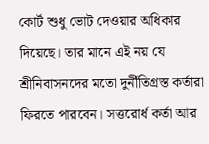কোর্ট শুধু ভোট দেওয়ার অধিকার দিয়েছে। তার মানে এই নয় যে শ্রীনিবাসনদের মতো দুর্নীতিগ্রস্ত কর্তারা ফিরতে পারবেন। সত্তরোর্ধ কর্তা আর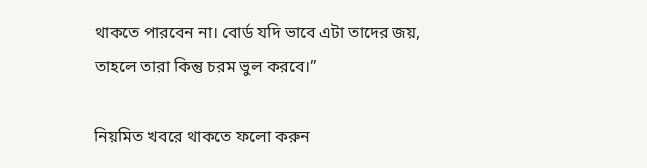থাকতে পারবেন না। বোর্ড যদি ভাবে এটা তাদের জয়, তাহলে তারা কিন্তু চরম ভুল করবে।”

নিয়মিত খবরে থাকতে ফলো করুন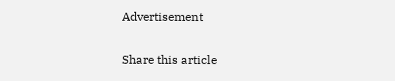Advertisement

Share this article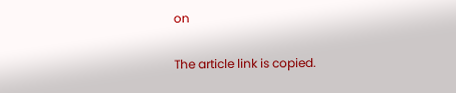on

The article link is copied.